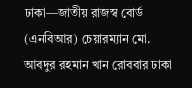ঢাকা—জাতীয় রাজস্ব বোর্ড (এনবিআর) চেয়ারম্যান মো. আবদুর রহমান খান রোববার ঢাকা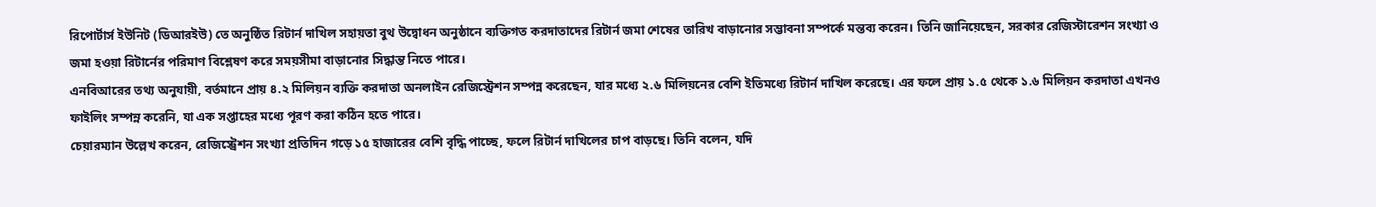রিপোর্টার্স ইউনিট (ডিআরইউ) তে অনুষ্ঠিত রিটার্ন দাখিল সহায়তা বুথ উদ্বোধন অনুষ্ঠানে ব্যক্তিগত করদাতাদের রিটার্ন জমা শেষের তারিখ বাড়ানোর সম্ভাবনা সম্পর্কে মন্তব্য করেন। তিনি জানিয়েছেন, সরকার রেজিস্টারেশন সংখ্যা ও জমা হওয়া রিটার্নের পরিমাণ বিশ্লেষণ করে সময়সীমা বাড়ানোর সিদ্ধান্ত নিতে পারে।
এনবিআরের তথ্য অনুযায়ী, বর্তমানে প্রায় ৪.২ মিলিয়ন ব্যক্তি করদাতা অনলাইন রেজিস্ট্রেশন সম্পন্ন করেছেন, যার মধ্যে ২.৬ মিলিয়নের বেশি ইতিমধ্যে রিটার্ন দাখিল করেছে। এর ফলে প্রায় ১.৫ থেকে ১.৬ মিলিয়ন করদাতা এখনও ফাইলিং সম্পন্ন করেনি, যা এক সপ্তাহের মধ্যে পূরণ করা কঠিন হতে পারে।
চেয়ারম্যান উল্লেখ করেন, রেজিস্ট্রেশন সংখ্যা প্রতিদিন গড়ে ১৫ হাজারের বেশি বৃদ্ধি পাচ্ছে, ফলে রিটার্ন দাখিলের চাপ বাড়ছে। তিনি বলেন, যদি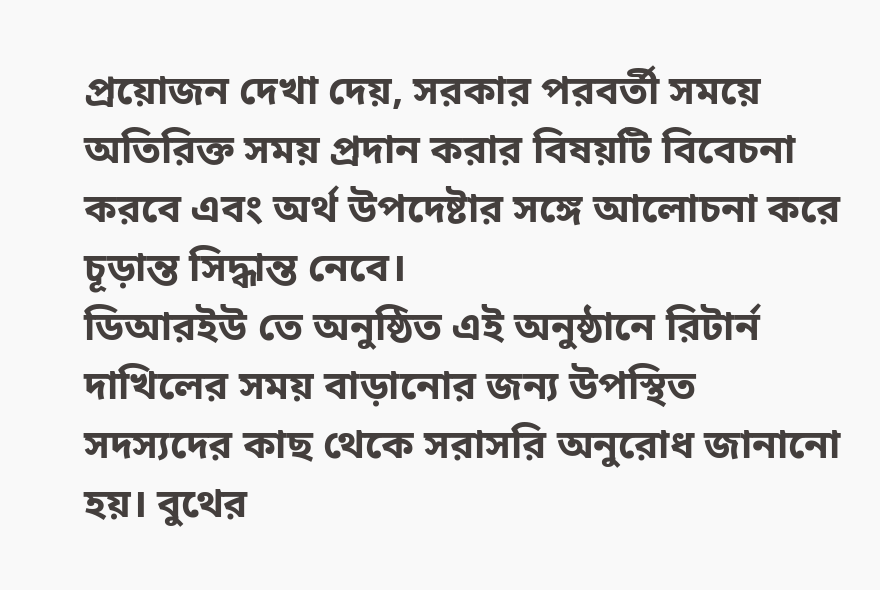প্রয়োজন দেখা দেয়, সরকার পরবর্তী সময়ে অতিরিক্ত সময় প্রদান করার বিষয়টি বিবেচনা করবে এবং অর্থ উপদেষ্টার সঙ্গে আলোচনা করে চূড়ান্ত সিদ্ধান্ত নেবে।
ডিআরইউ তে অনুষ্ঠিত এই অনুষ্ঠানে রিটার্ন দাখিলের সময় বাড়ানোর জন্য উপস্থিত সদস্যদের কাছ থেকে সরাসরি অনুরোধ জানানো হয়। বুথের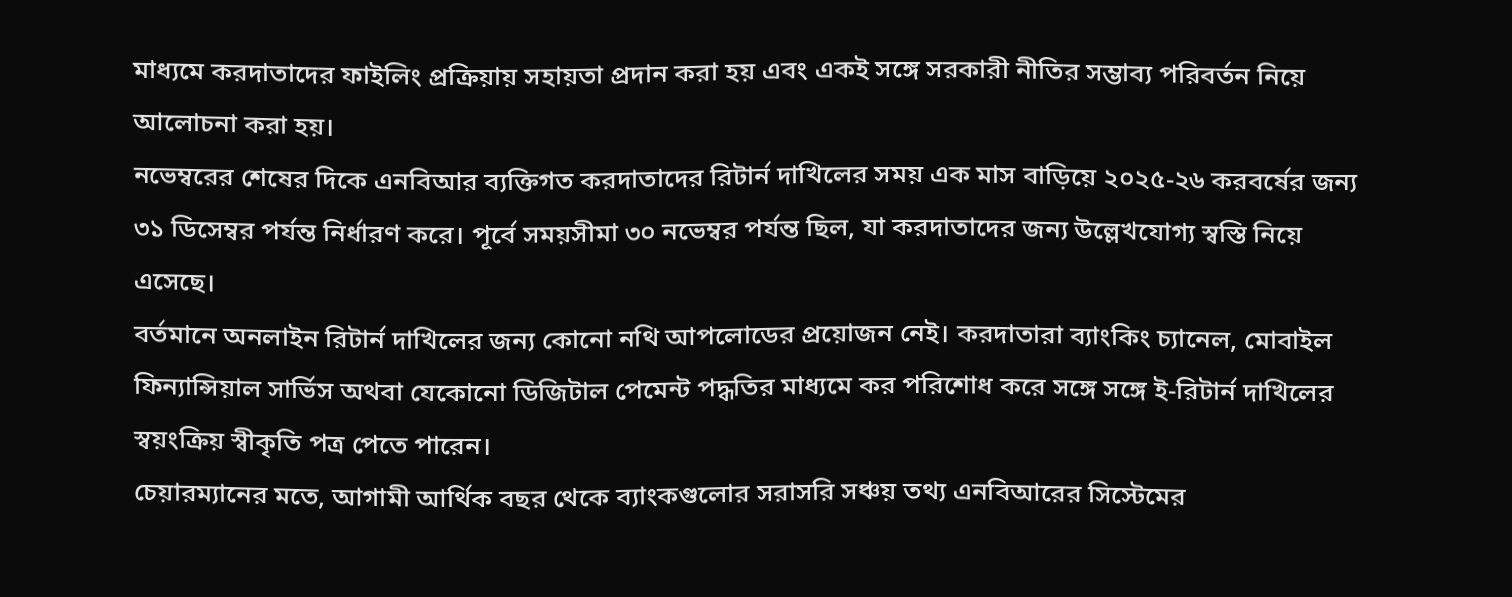মাধ্যমে করদাতাদের ফাইলিং প্রক্রিয়ায় সহায়তা প্রদান করা হয় এবং একই সঙ্গে সরকারী নীতির সম্ভাব্য পরিবর্তন নিয়ে আলোচনা করা হয়।
নভেম্বরের শেষের দিকে এনবিআর ব্যক্তিগত করদাতাদের রিটার্ন দাখিলের সময় এক মাস বাড়িয়ে ২০২৫-২৬ করবর্ষের জন্য ৩১ ডিসেম্বর পর্যন্ত নির্ধারণ করে। পূর্বে সময়সীমা ৩০ নভেম্বর পর্যন্ত ছিল, যা করদাতাদের জন্য উল্লেখযোগ্য স্বস্তি নিয়ে এসেছে।
বর্তমানে অনলাইন রিটার্ন দাখিলের জন্য কোনো নথি আপলোডের প্রয়োজন নেই। করদাতারা ব্যাংকিং চ্যানেল, মোবাইল ফিন্যান্সিয়াল সার্ভিস অথবা যেকোনো ডিজিটাল পেমেন্ট পদ্ধতির মাধ্যমে কর পরিশোধ করে সঙ্গে সঙ্গে ই-রিটার্ন দাখিলের স্বয়ংক্রিয় স্বীকৃতি পত্র পেতে পারেন।
চেয়ারম্যানের মতে, আগামী আর্থিক বছর থেকে ব্যাংকগুলোর সরাসরি সঞ্চয় তথ্য এনবিআরের সিস্টেমের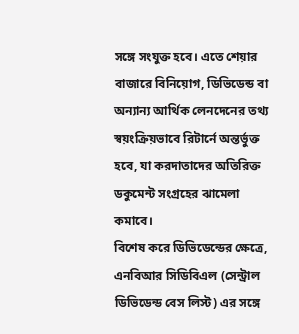সঙ্গে সংযুক্ত হবে। এতে শেয়ার বাজারে বিনিয়োগ, ডিভিডেন্ড বা অন্যান্য আর্থিক লেনদেনের তথ্য স্বয়ংক্রিয়ভাবে রিটার্নে অন্তর্ভুক্ত হবে, যা করদাতাদের অতিরিক্ত ডকুমেন্ট সংগ্রহের ঝামেলা কমাবে।
বিশেষ করে ডিভিডেন্ডের ক্ষেত্রে, এনবিআর সিডিবিএল (সেন্ট্রাল ডিভিডেন্ড বেস লিস্ট) এর সঙ্গে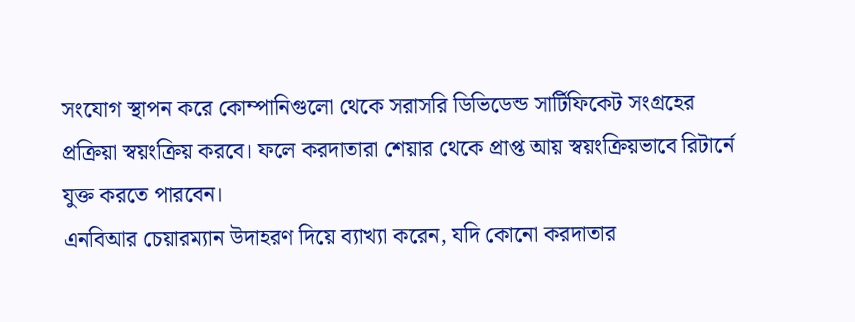সংযোগ স্থাপন করে কোম্পানিগুলো থেকে সরাসরি ডিভিডেন্ড সার্টিফিকেট সংগ্রহের প্রক্রিয়া স্বয়ংক্রিয় করবে। ফলে করদাতারা শেয়ার থেকে প্রাপ্ত আয় স্বয়ংক্রিয়ভাবে রিটার্নে যুক্ত করতে পারবেন।
এনবিআর চেয়ারম্যান উদাহরণ দিয়ে ব্যাখ্যা করেন, যদি কোনো করদাতার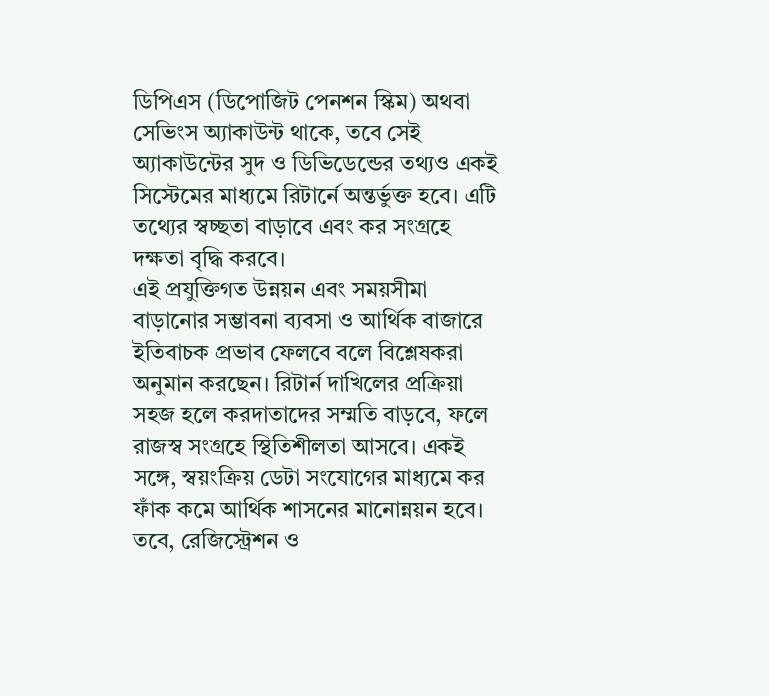ডিপিএস (ডিপোজিট পেনশন স্কিম) অথবা সেভিংস অ্যাকাউন্ট থাকে, তবে সেই অ্যাকাউন্টের সুদ ও ডিভিডেন্ডের তথ্যও একই সিস্টেমের মাধ্যমে রিটার্নে অন্তর্ভুক্ত হবে। এটি তথ্যের স্বচ্ছতা বাড়াবে এবং কর সংগ্রহে দক্ষতা বৃদ্ধি করবে।
এই প্রযুক্তিগত উন্নয়ন এবং সময়সীমা বাড়ানোর সম্ভাবনা ব্যবসা ও আর্থিক বাজারে ইতিবাচক প্রভাব ফেলবে বলে বিশ্লেষকরা অনুমান করছেন। রিটার্ন দাখিলের প্রক্রিয়া সহজ হলে করদাতাদের সম্মতি বাড়বে, ফলে রাজস্ব সংগ্রহে স্থিতিশীলতা আসবে। একই সঙ্গে, স্বয়ংক্রিয় ডেটা সংযোগের মাধ্যমে কর ফাঁক কমে আর্থিক শাসনের মানোন্নয়ন হবে।
তবে, রেজিস্ট্রেশন ও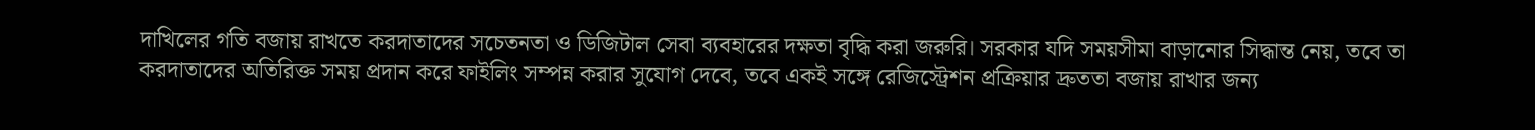দাখিলের গতি বজায় রাখতে করদাতাদের সচেতনতা ও ডিজিটাল সেবা ব্যবহারের দক্ষতা বৃদ্ধি করা জরুরি। সরকার যদি সময়সীমা বাড়ানোর সিদ্ধান্ত নেয়, তবে তা করদাতাদের অতিরিক্ত সময় প্রদান করে ফাইলিং সম্পন্ন করার সুযোগ দেবে, তবে একই সঙ্গে রেজিস্ট্রেশন প্রক্রিয়ার দ্রুততা বজায় রাখার জন্য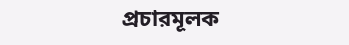প্রচারমূলক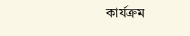কার্যক্রম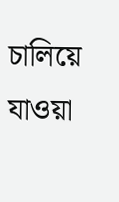চালিয়ে যাওয়া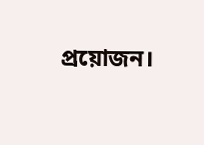প্রয়োজন।